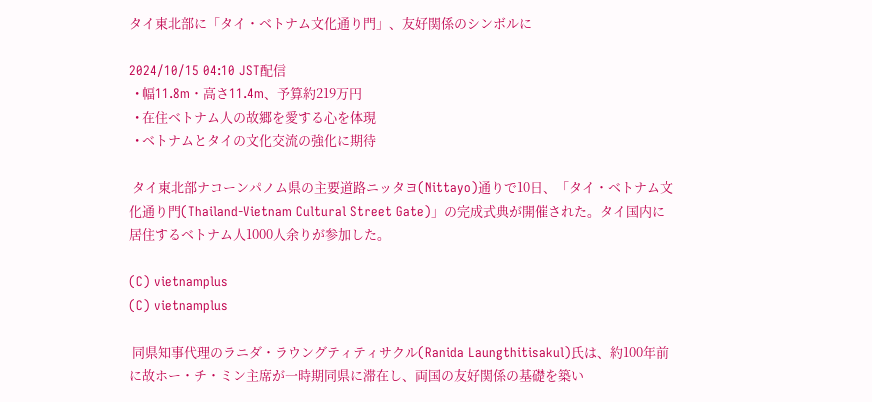タイ東北部に「タイ・ベトナム文化通り門」、友好関係のシンボルに

2024/10/15 04:10 JST配信
  • 幅11.8m・高さ11.4m、予算約219万円
  • 在住ベトナム人の故郷を愛する心を体現
  • ベトナムとタイの文化交流の強化に期待

 タイ東北部ナコーンパノム県の主要道路ニッタヨ(Nittayo)通りで10日、「タイ・ベトナム文化通り門(Thailand-Vietnam Cultural Street Gate)」の完成式典が開催された。タイ国内に居住するベトナム人1000人余りが参加した。

(C) vietnamplus
(C) vietnamplus

 同県知事代理のラニダ・ラウングティティサクル(Ranida Laungthitisakul)氏は、約100年前に故ホー・チ・ミン主席が一時期同県に滞在し、両国の友好関係の基礎を築い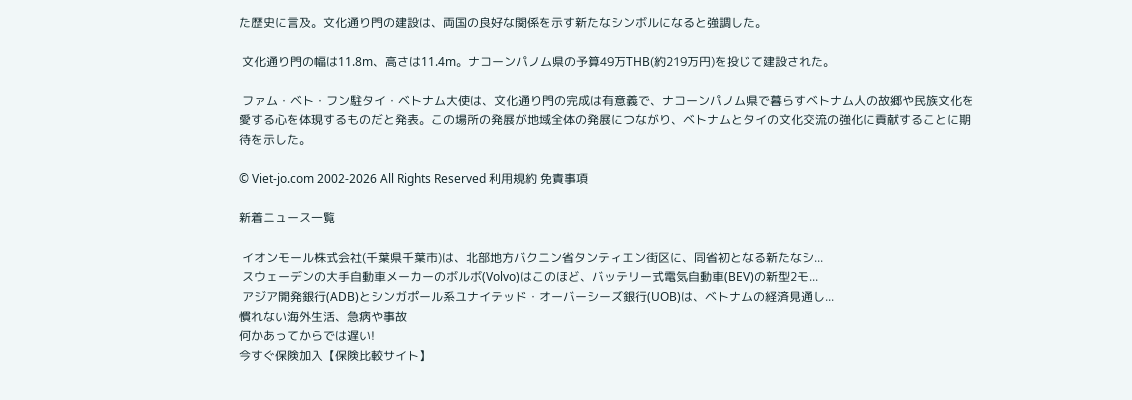た歴史に言及。文化通り門の建設は、両国の良好な関係を示す新たなシンボルになると強調した。

 文化通り門の幅は11.8m、高さは11.4m。ナコーンパノム県の予算49万THB(約219万円)を投じて建設された。

 ファム・ベト・フン駐タイ・ベトナム大使は、文化通り門の完成は有意義で、ナコーンパノム県で暮らすベトナム人の故郷や民族文化を愛する心を体現するものだと発表。この場所の発展が地域全体の発展につながり、ベトナムとタイの文化交流の強化に貢献することに期待を示した。

© Viet-jo.com 2002-2026 All Rights Reserved 利用規約 免責事項

新着ニュース一覧

 イオンモール株式会社(千葉県千葉市)は、北部地方バクニン省タンティエン街区に、同省初となる新たなシ...
 スウェーデンの大手自動車メーカーのボルボ(Volvo)はこのほど、バッテリー式電気自動車(BEV)の新型2モ...
 アジア開発銀行(ADB)とシンガポール系ユナイテッド・オーバーシーズ銀行(UOB)は、ベトナムの経済見通し...
慣れない海外生活、急病や事故
何かあってからでは遅い!
今すぐ保険加入【保険比較サイト】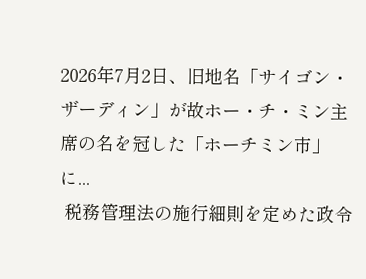2026年7月2日、旧地名「サイゴン・ザーディン」が故ホー・チ・ミン主席の名を冠した「ホーチミン市」に...
 税務管理法の施行細則を定めた政令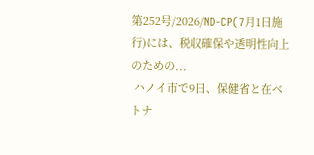第252号/2026/ND-CP(7月1日施行)には、税収確保や透明性向上のための...
 ハノイ市で9日、保健省と在ベトナ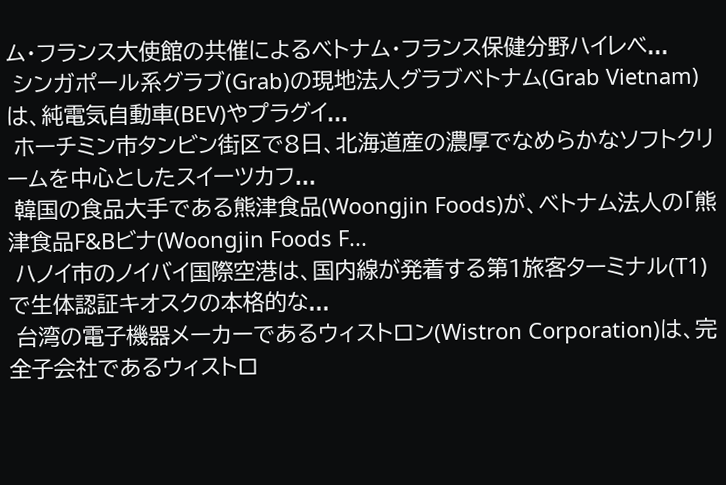ム・フランス大使館の共催によるベトナム・フランス保健分野ハイレベ...
 シンガポール系グラブ(Grab)の現地法人グラブベトナム(Grab Vietnam)は、純電気自動車(BEV)やプラグイ...
 ホーチミン市タンビン街区で8日、北海道産の濃厚でなめらかなソフトクリームを中心としたスイーツカフ...
 韓国の食品大手である熊津食品(Woongjin Foods)が、ベトナム法人の「熊津食品F&Bビナ(Woongjin Foods F...
 ハノイ市のノイバイ国際空港は、国内線が発着する第1旅客ターミナル(T1)で生体認証キオスクの本格的な...
 台湾の電子機器メーカーであるウィストロン(Wistron Corporation)は、完全子会社であるウィストロ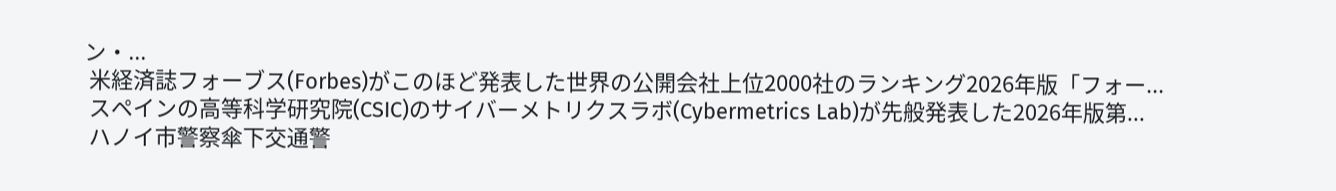ン・...
 米経済誌フォーブス(Forbes)がこのほど発表した世界の公開会社上位2000社のランキング2026年版「フォー...
 スペインの高等科学研究院(CSIC)のサイバーメトリクスラボ(Cybermetrics Lab)が先般発表した2026年版第...
 ハノイ市警察傘下交通警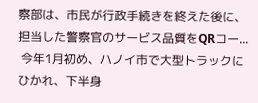察部は、市民が行政手続きを終えた後に、担当した警察官のサービス品質をQRコー...
 今年1月初め、ハノイ市で大型トラックにひかれ、下半身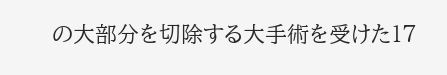の大部分を切除する大手術を受けた17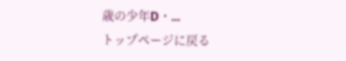歳の少年D・...
トップページに戻る